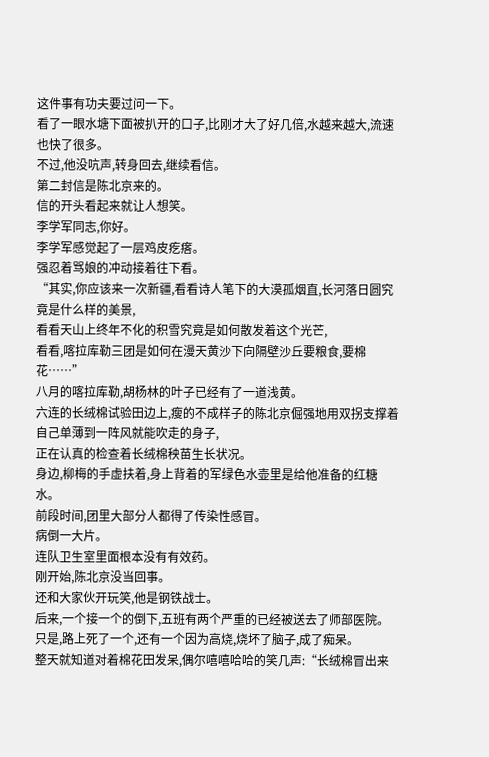这件事有功夫要过问一下。
看了一眼水塘下面被扒开的口子,比刚才大了好几倍,水越来越大,流速也快了很多。
不过,他没吭声,转身回去,继续看信。
第二封信是陈北京来的。
信的开头看起来就让人想笑。
李学军同志,你好。
李学军感觉起了一层鸡皮疙瘩。
强忍着骂娘的冲动接着往下看。
“其实,你应该来一次新疆,看看诗人笔下的大漠孤烟直,长河落日圆究竟是什么样的美景,
看看天山上终年不化的积雪究竟是如何散发着这个光芒,
看看,喀拉库勒三团是如何在漫天黄沙下向隔壁沙丘要粮食,要棉花……”
八月的喀拉库勒,胡杨林的叶子已经有了一道浅黄。
六连的长绒棉试验田边上,瘦的不成样子的陈北京倔强地用双拐支撑着自己单薄到一阵风就能吹走的身子,
正在认真的检查着长绒棉秧苗生长状况。
身边,柳梅的手虚扶着,身上背着的军绿色水壶里是给他准备的红糖水。
前段时间,团里大部分人都得了传染性感冒。
病倒一大片。
连队卫生室里面根本没有有效药。
刚开始,陈北京没当回事。
还和大家伙开玩笑,他是钢铁战士。
后来,一个接一个的倒下,五班有两个严重的已经被送去了师部医院。
只是,路上死了一个,还有一个因为高烧,烧坏了脑子,成了痴呆。
整天就知道对着棉花田发呆,偶尔嘻嘻哈哈的笑几声:“长绒棉冒出来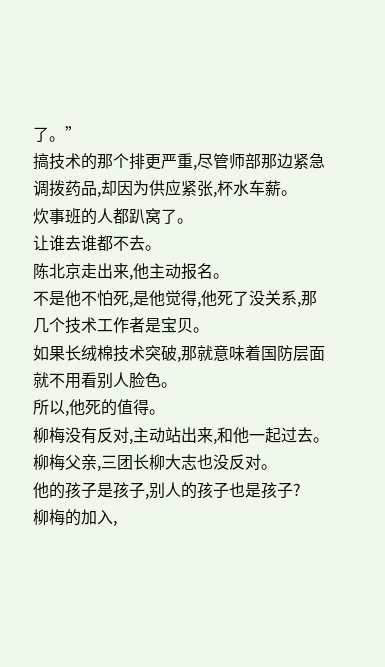了。”
搞技术的那个排更严重,尽管师部那边紧急调拨药品,却因为供应紧张,杯水车薪。
炊事班的人都趴窝了。
让谁去谁都不去。
陈北京走出来,他主动报名。
不是他不怕死,是他觉得,他死了没关系,那几个技术工作者是宝贝。
如果长绒棉技术突破,那就意味着国防层面就不用看别人脸色。
所以,他死的值得。
柳梅没有反对,主动站出来,和他一起过去。
柳梅父亲,三团长柳大志也没反对。
他的孩子是孩子,别人的孩子也是孩子?
柳梅的加入,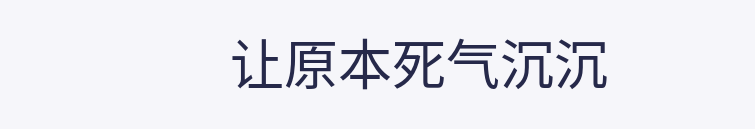让原本死气沉沉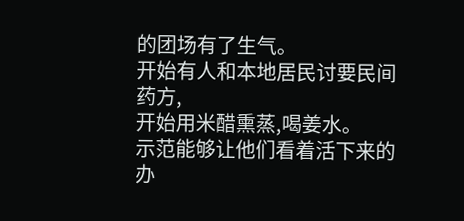的团场有了生气。
开始有人和本地居民讨要民间药方,
开始用米醋熏蒸,喝姜水。
示范能够让他们看着活下来的办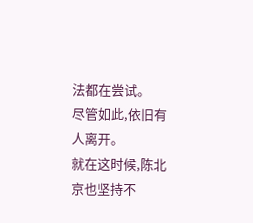法都在尝试。
尽管如此,依旧有人离开。
就在这时候,陈北京也坚持不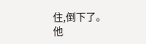住,倒下了。
他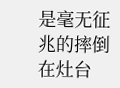是毫无征兆的摔倒在灶台